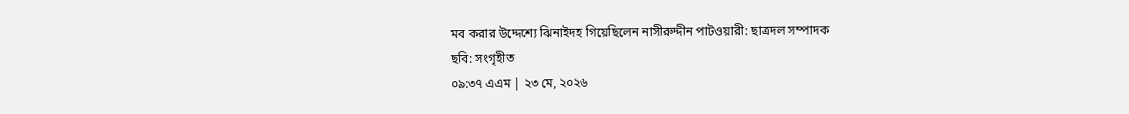মব করার উদ্দেশ্যে ঝিনাইদহ গিয়েছিলেন নাসীরুদ্দীন পাটওয়ারী: ছাত্রদল সম্পাদক
ছবি: সংগৃহীত
০৯:৩৭ এএম | ২৩ মে, ২০২৬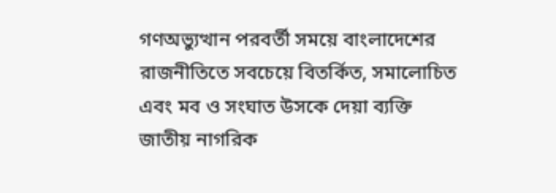গণঅভ্যুত্থান পরবর্তী সময়ে বাংলাদেশের রাজনীতিতে সবচেয়ে বিতর্কিত, সমালোচিত এবং মব ও সংঘাত উসকে দেয়া ব্যক্তি জাতীয় নাগরিক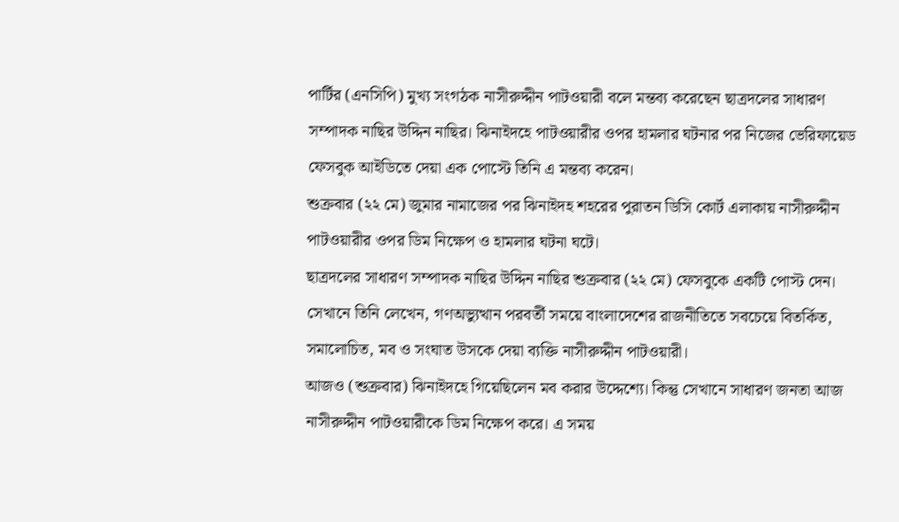পার্টির (এনসিপি) মুখ্য সংগঠক নাসীরুদ্দীন পাটওয়ারী বলে মন্তব্য করেছেন ছাত্রদলের সাধারণ সম্পাদক নাছির উদ্দিন নাছির। ঝিনাইদহে পাটওয়ারীর ওপর হামলার ঘটনার পর নিজের ভেরিফায়েড ফেসবুক আইডিতে দেয়া এক পোস্টে তিনি এ মন্তব্য করেন।
শুক্রবার (২২ মে) জুমার নামাজের পর ঝিনাইদহ শহরের পুরাতন ডিসি কোর্ট এলাকায় নাসীরুদ্দীন পাটওয়ারীর ওপর ডিম নিক্ষেপ ও হামলার ঘটনা ঘটে।
ছাত্রদলের সাধারণ সম্পাদক নাছির উদ্দিন নাছির শুক্রবার (২২ মে) ফেসবুকে একটি পোস্ট দেন। সেখানে তিনি লেখেন, গণঅভ্যুত্থান পরবর্তী সময়ে বাংলাদেশের রাজনীতিতে সবচেয়ে বিতর্কিত, সমালোচিত, মব ও সংঘাত উসকে দেয়া ব্যক্তি নাসীরুদ্দীন পাটওয়ারী।
আজও (শুক্রবার) ঝিনাইদহে গিয়েছিলেন মব করার উদ্দেশ্যে। কিন্তু সেখানে সাধারণ জনতা আজ নাসীরুদ্দীন পাটওয়ারীকে ডিম নিক্ষেপ করে। এ সময়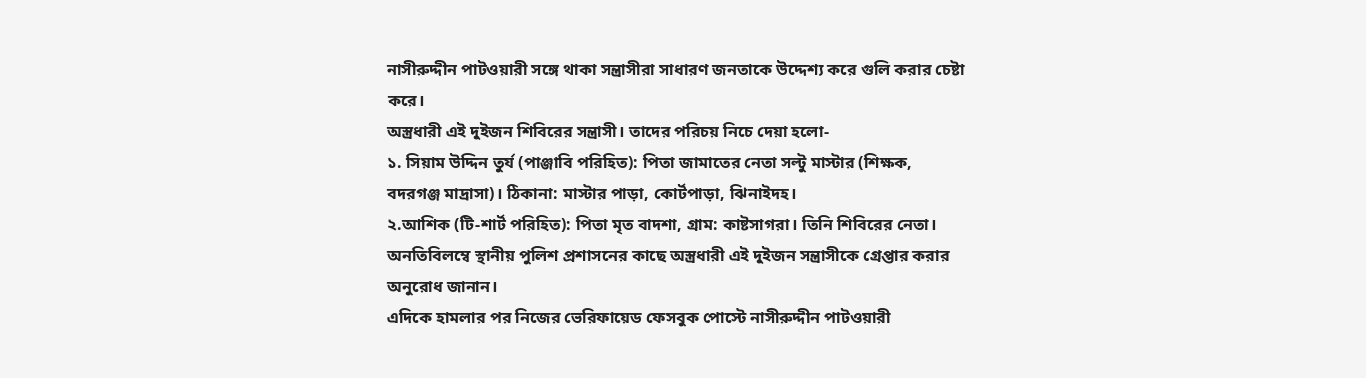নাসীরুদ্দীন পাটওয়ারী সঙ্গে থাকা সন্ত্রাসীরা সাধারণ জনতাকে উদ্দেশ্য করে গুলি করার চেষ্টা করে।
অস্ত্রধারী এই দুইজন শিবিরের সন্ত্রাসী। তাদের পরিচয় নিচে দেয়া হলো-
১. সিয়াম উদ্দিন তুর্য (পাঞ্জাবি পরিহিত): পিতা জামাতের নেতা সল্টু মাস্টার (শিক্ষক, বদরগঞ্জ মাদ্রাসা)। ঠিকানা: মাস্টার পাড়া, কোর্টপাড়া, ঝিনাইদহ।
২.আশিক (টি-শার্ট পরিহিত): পিতা মৃত বাদশা, গ্রাম: কাষ্টসাগরা। তিনি শিবিরের নেতা।
অনতিবিলম্বে স্থানীয় পুলিশ প্রশাসনের কাছে অস্ত্রধারী এই দুইজন সন্ত্রাসীকে গ্রেপ্তার করার অনুরোধ জানান।
এদিকে হামলার পর নিজের ভেরিফায়েড ফেসবুক পোস্টে নাসীরুদ্দীন পাটওয়ারী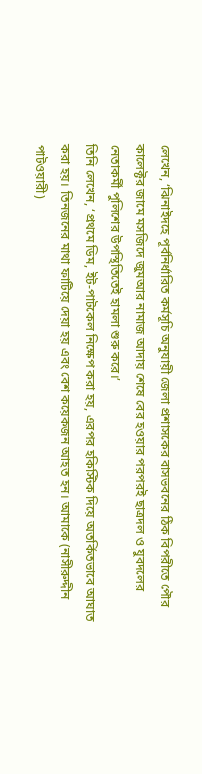লেখেন, ‘ঝিনাইদহে পূর্বনির্ধারিত কর্মসূচি অনুযায়ী জেলা প্রশাসকের বাসভবনের ঠিক বিপরীতে পৌর কালেক্টর জামে মসজিদে জুমআর নামাজ আদায় শেষে বের হওয়ার পরপরই ছাত্রদল ও যুবদলের নেতাকর্মী পুলিশের উপস্থিতিতেই হামলা শুরু করে।’
তিনি লেখেন, ‘প্রথমে ডিম, ইট-পাটকেল নিক্ষেপ করা হয়, এরপর হকিস্টিক দিয়ে অতর্কিতভাবে আঘাত করা হয়। তিনজনের মাথা ফাটিয়ে দেয়া হয় এবং বেশ কয়েকজন আহত হন। আমাকে (নাসীরুদ্দীন পাটওয়ারী)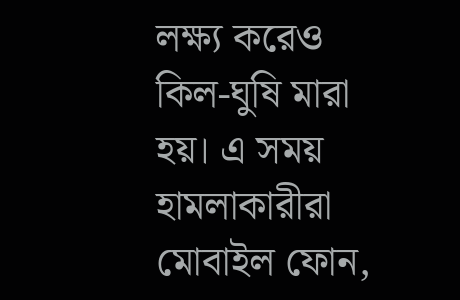লক্ষ্য করেও কিল-ঘুষি মারা হয়। এ সময় হামলাকারীরা মোবাইল ফোন,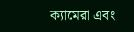ক্যামেরা এবং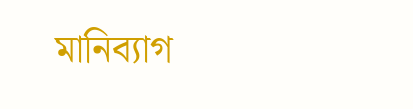মানিব্যাগ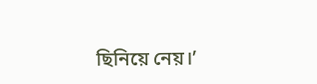ছিনিয়ে নেয়।’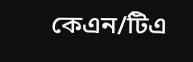কেএন/টিএ